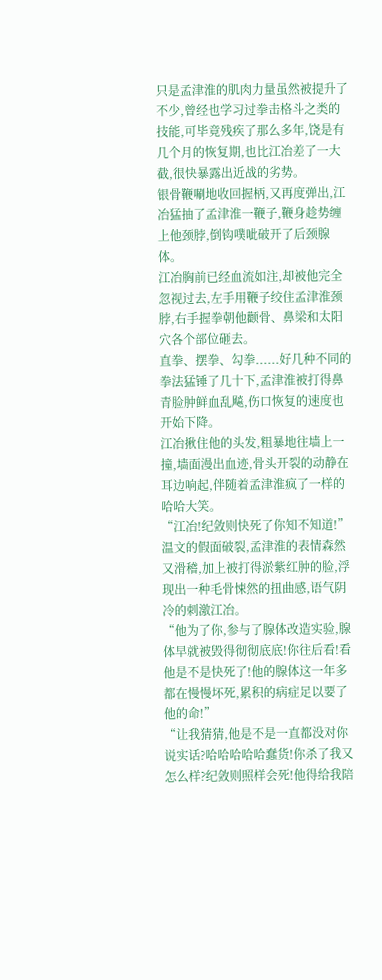只是孟津淮的肌肉力量虽然被提升了不少,曾经也学习过拳击格斗之类的技能,可毕竟残疾了那么多年,饶是有几个月的恢复期,也比江冶差了一大截,很快暴露出近战的劣势。
银骨鞭唰地收回握柄,又再度弹出,江冶猛抽了孟津淮一鞭子,鞭身趁势缠上他颈脖,倒钩噗呲破开了后颈腺体。
江冶胸前已经血流如注,却被他完全忽视过去,左手用鞭子绞住孟津淮颈脖,右手握拳朝他颧骨、鼻梁和太阳穴各个部位砸去。
直拳、摆拳、勾拳......好几种不同的拳法猛锤了几十下,孟津淮被打得鼻青脸肿鲜血乱飚,伤口恢复的速度也开始下降。
江冶揪住他的头发,粗暴地往墙上一撞,墙面漫出血迹,骨头开裂的动静在耳边响起,伴随着孟津淮疯了一样的哈哈大笑。
“江冶!纪敛则快死了你知不知道!”
温文的假面破裂,孟津淮的表情森然又滑稽,加上被打得淤紫红肿的脸,浮现出一种毛骨悚然的扭曲感,语气阴冷的刺激江冶。
“他为了你,参与了腺体改造实验,腺体早就被毁得彻彻底底!你往后看!看他是不是快死了!他的腺体这一年多都在慢慢坏死,累积的病症足以要了他的命!”
“让我猜猜,他是不是一直都没对你说实话?哈哈哈哈哈蠢货!你杀了我又怎么样?纪敛则照样会死!他得给我陪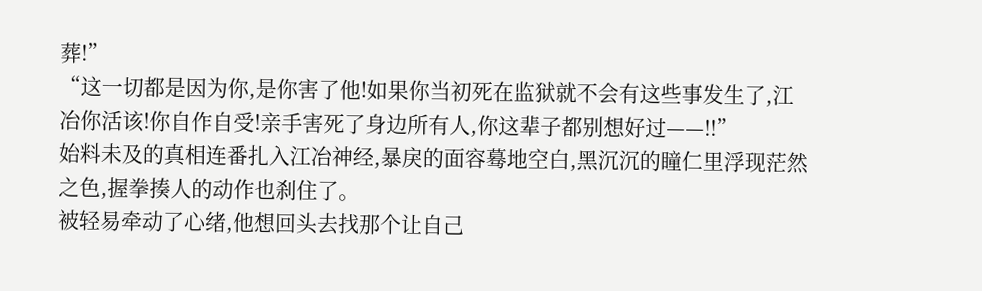葬!”
“这一切都是因为你,是你害了他!如果你当初死在监狱就不会有这些事发生了,江冶你活该!你自作自受!亲手害死了身边所有人,你这辈子都别想好过——!!”
始料未及的真相连番扎入江冶神经,暴戾的面容蓦地空白,黑沉沉的瞳仁里浮现茫然之色,握拳揍人的动作也刹住了。
被轻易牵动了心绪,他想回头去找那个让自己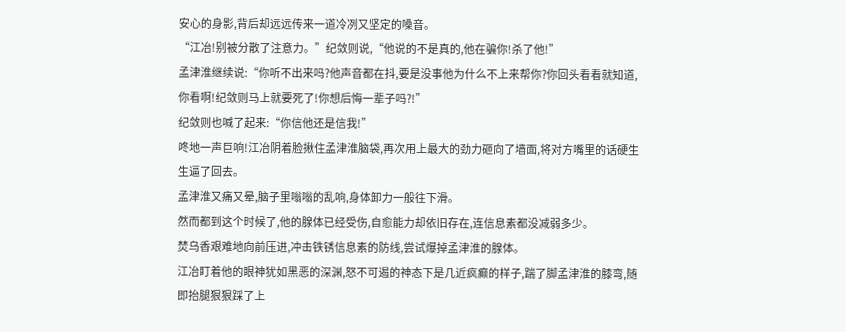安心的身影,背后却远远传来一道冷冽又坚定的嗓音。
“江冶!别被分散了注意力。”纪敛则说,“他说的不是真的,他在骗你!杀了他!”
孟津淮继续说:“你听不出来吗?他声音都在抖,要是没事他为什么不上来帮你?你回头看看就知道,你看啊!纪敛则马上就要死了!你想后悔一辈子吗?!”
纪敛则也喊了起来:“你信他还是信我!”
咚地一声巨响!江冶阴着脸揪住孟津淮脑袋,再次用上最大的劲力砸向了墙面,将对方嘴里的话硬生生逼了回去。
孟津淮又痛又晕,脑子里嗡嗡的乱响,身体卸力一般往下滑。
然而都到这个时候了,他的腺体已经受伤,自愈能力却依旧存在,连信息素都没减弱多少。
焚乌香艰难地向前压进,冲击铁锈信息素的防线,尝试爆掉孟津淮的腺体。
江冶盯着他的眼神犹如黑恶的深渊,怒不可遏的神态下是几近疯癫的样子,踹了脚孟津淮的膝弯,随即抬腿狠狠踩了上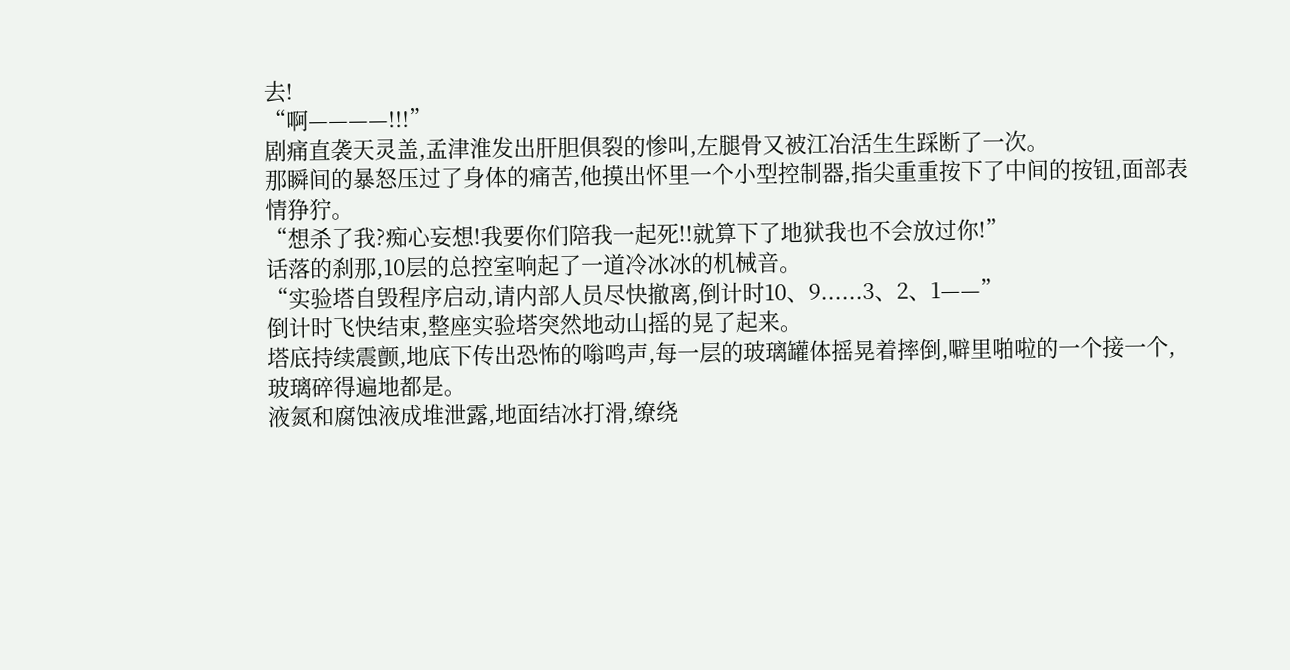去!
“啊————!!!”
剧痛直袭天灵盖,孟津淮发出肝胆俱裂的惨叫,左腿骨又被江冶活生生踩断了一次。
那瞬间的暴怒压过了身体的痛苦,他摸出怀里一个小型控制器,指尖重重按下了中间的按钮,面部表情狰狞。
“想杀了我?痴心妄想!我要你们陪我一起死!!就算下了地狱我也不会放过你!”
话落的刹那,10层的总控室响起了一道冷冰冰的机械音。
“实验塔自毁程序启动,请内部人员尽快撤离,倒计时10、9......3、2、1——”
倒计时飞快结束,整座实验塔突然地动山摇的晃了起来。
塔底持续震颤,地底下传出恐怖的嗡鸣声,每一层的玻璃罐体摇晃着摔倒,噼里啪啦的一个接一个,玻璃碎得遍地都是。
液氮和腐蚀液成堆泄露,地面结冰打滑,缭绕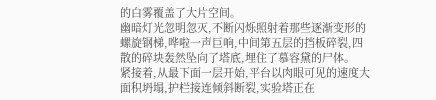的白雾覆盖了大片空间。
幽暗灯光忽明忽灭,不断闪烁照射着那些逐渐变形的螺旋钢梯,哗啦一声巨响,中间第五层的挡板碎裂,四散的碎块轰然坠向了塔底,埋住了慕容黛的尸体。
紧接着,从最下面一层开始,平台以肉眼可见的速度大面积坍塌,护栏接连倾斜断裂,实验塔正在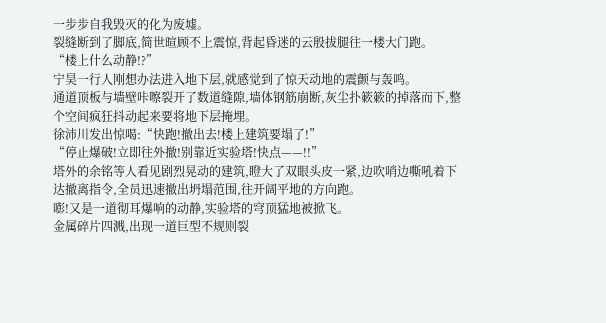一步步自我毁灭的化为废墟。
裂缝断到了脚底,简世暄顾不上震惊,背起昏迷的云殷拔腿往一楼大门跑。
“楼上什么动静!?”
宁昊一行人刚想办法进入地下层,就感觉到了惊天动地的震颤与轰鸣。
通道顶板与墙壁咔嚓裂开了数道缝隙,墙体钢筋崩断,灰尘扑簌簌的掉落而下,整个空间疯狂抖动起来要将地下层掩埋。
徐沛川发出惊喝:“快跑!撤出去!楼上建筑要塌了!”
“停止爆破!立即往外撤!别靠近实验塔!快点——!!”
塔外的余铭等人看见剧烈晃动的建筑,瞪大了双眼头皮一紧,边吹哨边嘶吼着下达撤离指令,全员迅速撤出坍塌范围,往开阔平地的方向跑。
嘭!又是一道彻耳爆响的动静,实验塔的穹顶猛地被掀飞。
金属碎片四溅,出现一道巨型不规则裂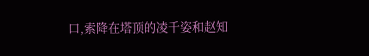口,索降在塔顶的凌千姿和赵知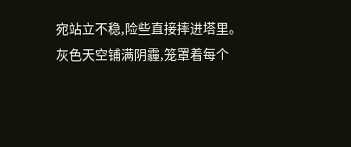宛站立不稳,险些直接摔进塔里。
灰色天空铺满阴霾,笼罩着每个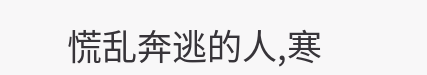慌乱奔逃的人,寒